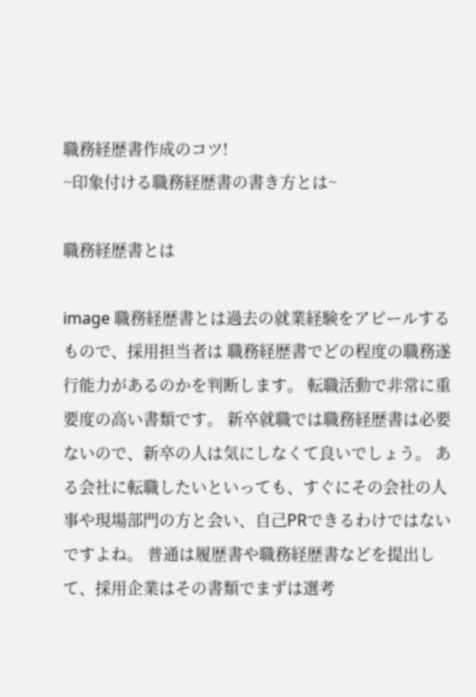職務経歴書作成のコツ!
~印象付ける職務経歴書の書き方とは~

職務経歴書とは

image 職務経歴書とは過去の就業経験をアピールするもので、採用担当者は 職務経歴書でどの程度の職務遂行能力があるのかを判断します。 転職活動で非常に重要度の高い書類です。 新卒就職では職務経歴書は必要ないので、新卒の人は気にしなくて良いでしょう。 ある会社に転職したいといっても、すぐにその会社の人事や現場部門の方と会い、自己PRできるわけではないですよね。 普通は履歴書や職務経歴書などを提出して、採用企業はその書類でまずは選考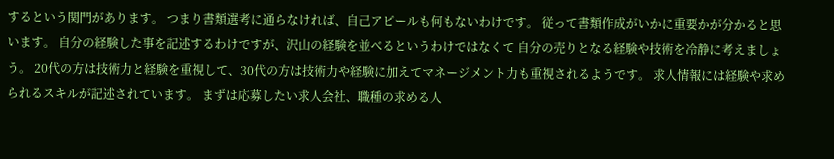するという関門があります。 つまり書類選考に通らなければ、自己アピールも何もないわけです。 従って書類作成がいかに重要かが分かると思います。 自分の経験した事を記述するわけですが、沢山の経験を並べるというわけではなくて 自分の売りとなる経験や技術を冷静に考えましょう。 20代の方は技術力と経験を重視して、30代の方は技術力や経験に加えてマネージメント力も重視されるようです。 求人情報には経験や求められるスキルが記述されています。 まずは応募したい求人会社、職種の求める人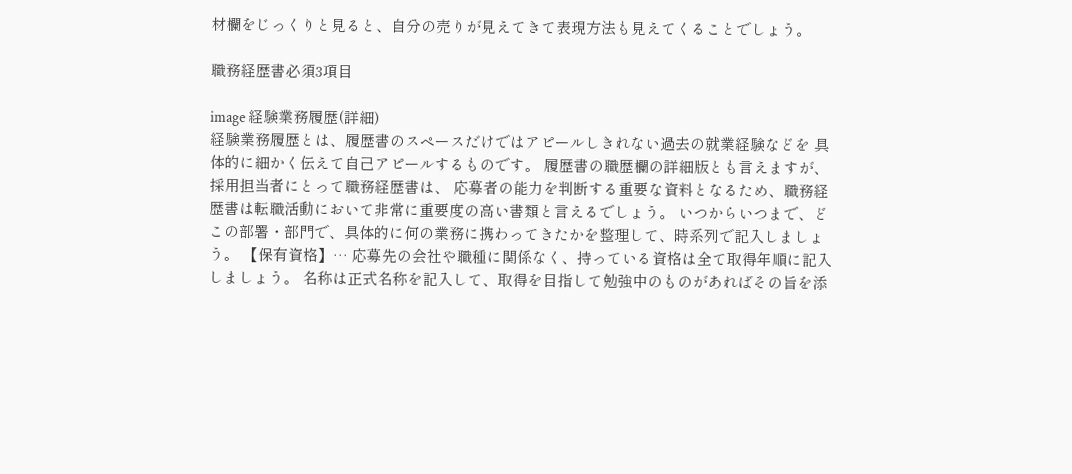材欄をじっくりと見ると、自分の売りが見えてきて表現方法も見えてくることでしょう。

職務経歴書必須3項目

image 経験業務履歴(詳細)
経験業務履歴とは、履歴書のスペースだけではアピールしきれない過去の就業経験などを 具体的に細かく伝えて自己アピールするものです。 履歴書の職歴欄の詳細版とも言えますが、採用担当者にとって職務経歴書は、 応募者の能力を判断する重要な資料となるため、職務経歴書は転職活動において非常に重要度の高い書類と言えるでしょう。 いつからいつまで、どこの部署・部門で、具体的に何の業務に携わってきたかを整理して、時系列で記入しましょう。 【保有資格】… 応募先の会社や職種に関係なく、持っている資格は全て取得年順に記入しましょう。 名称は正式名称を記入して、取得を目指して勉強中のものがあればその旨を添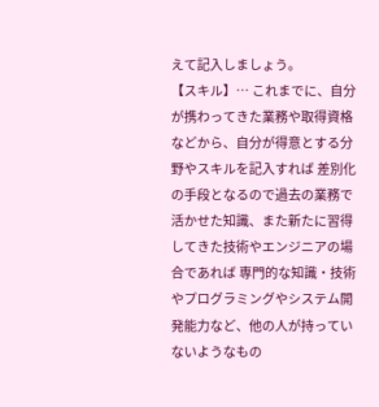えて記入しましょう。
【スキル】… これまでに、自分が携わってきた業務や取得資格などから、自分が得意とする分野やスキルを記入すれば 差別化の手段となるので過去の業務で活かせた知識、また新たに習得してきた技術やエンジニアの場合であれば 専門的な知識・技術やプログラミングやシステム開発能力など、他の人が持っていないようなもの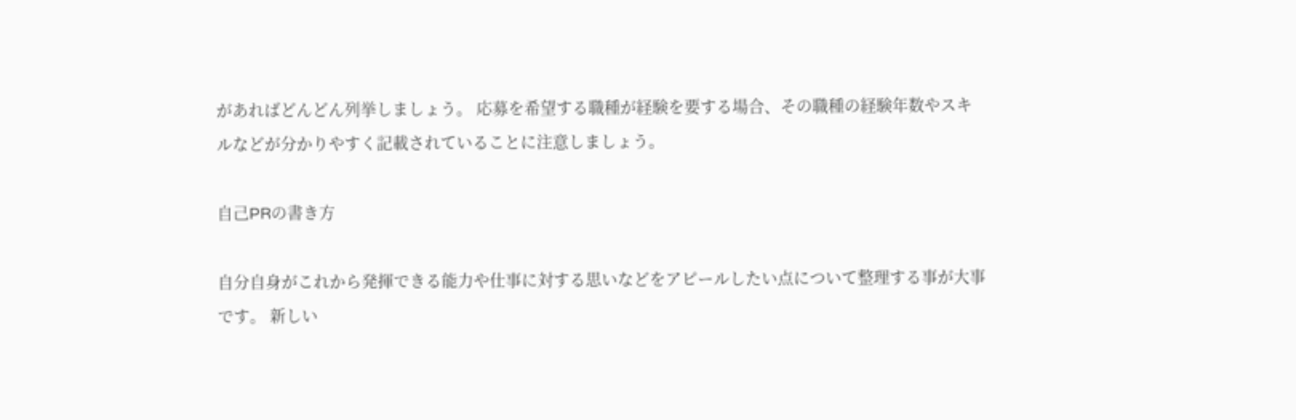があればどんどん列挙しましょう。 応募を希望する職種が経験を要する場合、その職種の経験年数やスキルなどが分かりやすく記載されていることに注意しましょう。

自己PRの書き方

自分自身がこれから発揮できる能力や仕事に対する思いなどをアピールしたい点について整理する事が大事です。 新しい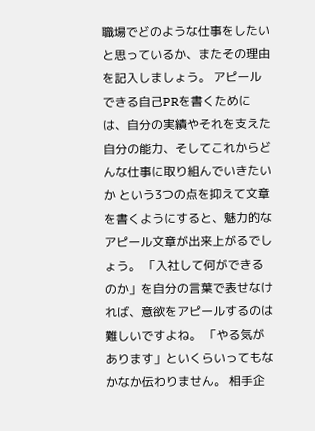職場でどのような仕事をしたいと思っているか、またその理由を記入しましょう。 アピールできる自己PRを書くためには、自分の実績やそれを支えた自分の能力、そしてこれからどんな仕事に取り組んでいきたいか という3つの点を抑えて文章を書くようにすると、魅力的なアピール文章が出来上がるでしょう。 「入社して何ができるのか」を自分の言葉で表せなければ、意欲をアピールするのは難しいですよね。 「やる気があります」といくらいってもなかなか伝わりません。 相手企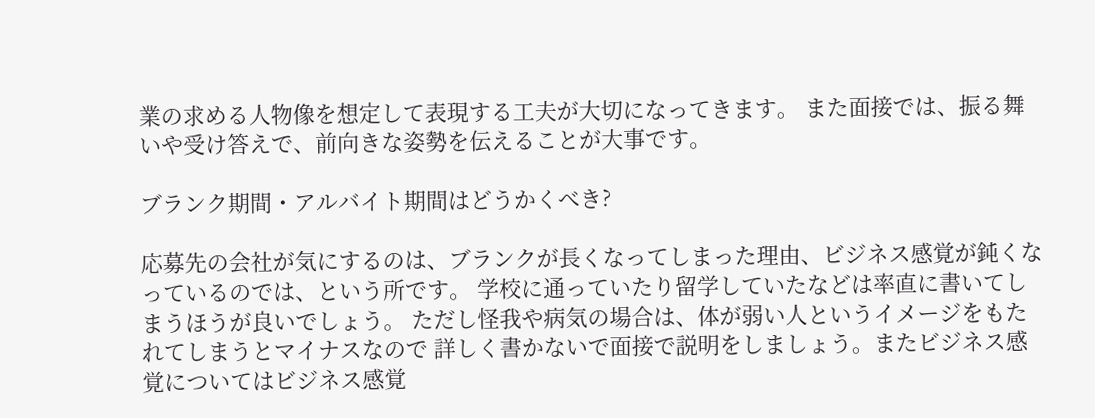業の求める人物像を想定して表現する工夫が大切になってきます。 また面接では、振る舞いや受け答えで、前向きな姿勢を伝えることが大事です。

ブランク期間・アルバイト期間はどうかくべき?

応募先の会社が気にするのは、ブランクが長くなってしまった理由、ビジネス感覚が鈍くなっているのでは、という所です。 学校に通っていたり留学していたなどは率直に書いてしまうほうが良いでしょう。 ただし怪我や病気の場合は、体が弱い人というイメージをもたれてしまうとマイナスなので 詳しく書かないで面接で説明をしましょう。またビジネス感覚についてはビジネス感覚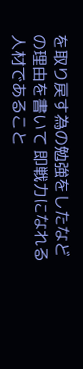を取り戻す為の勉強をしたなどの理由を書いて 即戦力になれる人材であること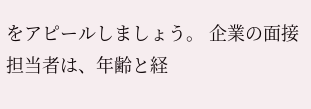をアピールしましょう。 企業の面接担当者は、年齢と経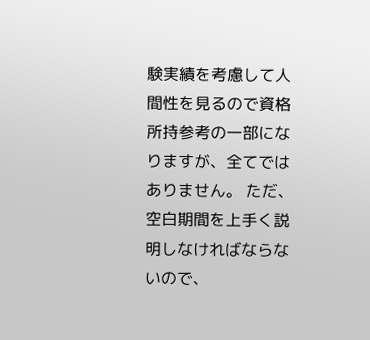験実績を考慮して人間性を見るので資格所持参考の一部になりますが、全てではありません。 ただ、空白期間を上手く説明しなければならないので、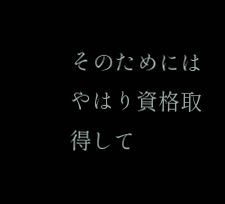そのためにはやはり資格取得して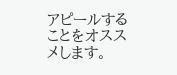アピールすることをオススメします。